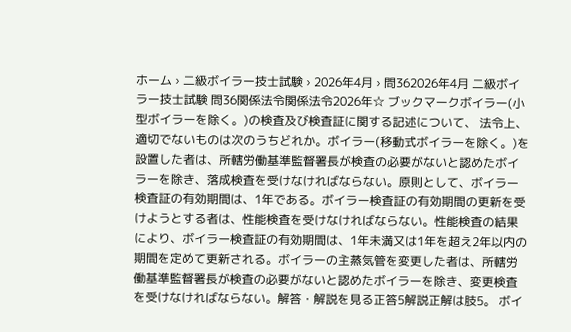ホーム › 二級ボイラー技士試験 › 2026年4月 › 問362026年4月 二級ボイラー技士試験 問36関係法令関係法令2026年☆ ブックマークボイラー(小型ボイラーを除く。)の検査及び検査証に関する記述について、 法令上、適切でないものは次のうちどれか。ボイラー(移動式ボイラーを除く。)を設置した者は、所轄労働基準監督署長が検査の必要がないと認めたボイラーを除き、落成検査を受けなければならない。原則として、ボイラー検査証の有効期間は、1年である。ボイラー検査証の有効期間の更新を受けようとする者は、性能検査を受けなければならない。性能検査の結果により、ボイラー検査証の有効期間は、1年未満又は1年を超え2年以内の期間を定めて更新される。ボイラーの主蒸気管を変更した者は、所轄労働基準監督署長が検査の必要がないと認めたボイラーを除き、変更検査を受けなければならない。解答・解説を見る正答5解説正解は肢5。 ボイ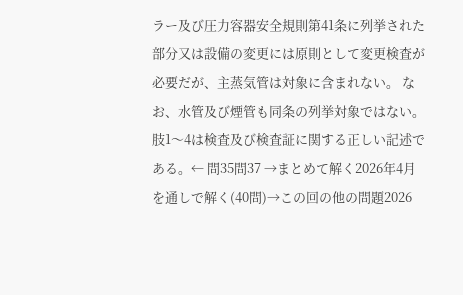ラー及び圧力容器安全規則第41条に列挙された部分又は設備の変更には原則として変更検査が必要だが、主蒸気管は対象に含まれない。 なお、水管及び煙管も同条の列挙対象ではない。 肢1〜4は検査及び検査証に関する正しい記述である。← 問35問37 →まとめて解く2026年4月を通しで解く(40問)→この回の他の問題2026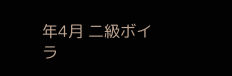年4月 二級ボイラ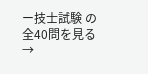ー技士試験 の全40問を見る →